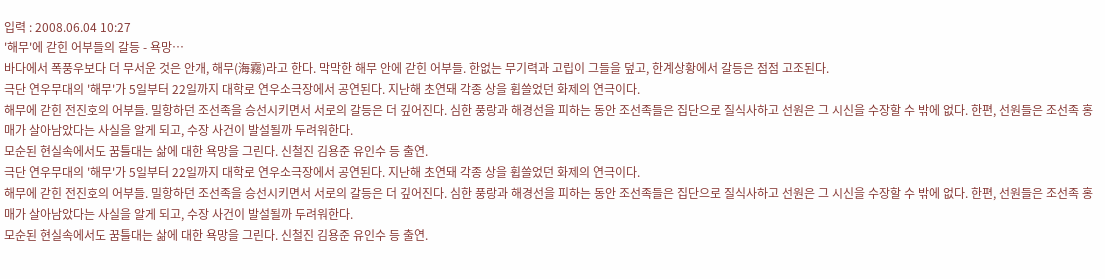입력 : 2008.06.04 10:27
'해무'에 갇힌 어부들의 갈등 - 욕망…
바다에서 폭풍우보다 더 무서운 것은 안개, 해무(海霧)라고 한다. 막막한 해무 안에 갇힌 어부들. 한없는 무기력과 고립이 그들을 덮고, 한계상황에서 갈등은 점점 고조된다.
극단 연우무대의 '해무'가 5일부터 22일까지 대학로 연우소극장에서 공연된다. 지난해 초연돼 각종 상을 휩쓸었던 화제의 연극이다.
해무에 갇힌 전진호의 어부들. 밀항하던 조선족을 승선시키면서 서로의 갈등은 더 깊어진다. 심한 풍랑과 해경선을 피하는 동안 조선족들은 집단으로 질식사하고 선원은 그 시신을 수장할 수 밖에 없다. 한편, 선원들은 조선족 홍매가 살아남았다는 사실을 알게 되고, 수장 사건이 발설될까 두려워한다.
모순된 현실속에서도 꿈틀대는 삶에 대한 욕망을 그린다. 신철진 김용준 유인수 등 출연.
극단 연우무대의 '해무'가 5일부터 22일까지 대학로 연우소극장에서 공연된다. 지난해 초연돼 각종 상을 휩쓸었던 화제의 연극이다.
해무에 갇힌 전진호의 어부들. 밀항하던 조선족을 승선시키면서 서로의 갈등은 더 깊어진다. 심한 풍랑과 해경선을 피하는 동안 조선족들은 집단으로 질식사하고 선원은 그 시신을 수장할 수 밖에 없다. 한편, 선원들은 조선족 홍매가 살아남았다는 사실을 알게 되고, 수장 사건이 발설될까 두려워한다.
모순된 현실속에서도 꿈틀대는 삶에 대한 욕망을 그린다. 신철진 김용준 유인수 등 출연.